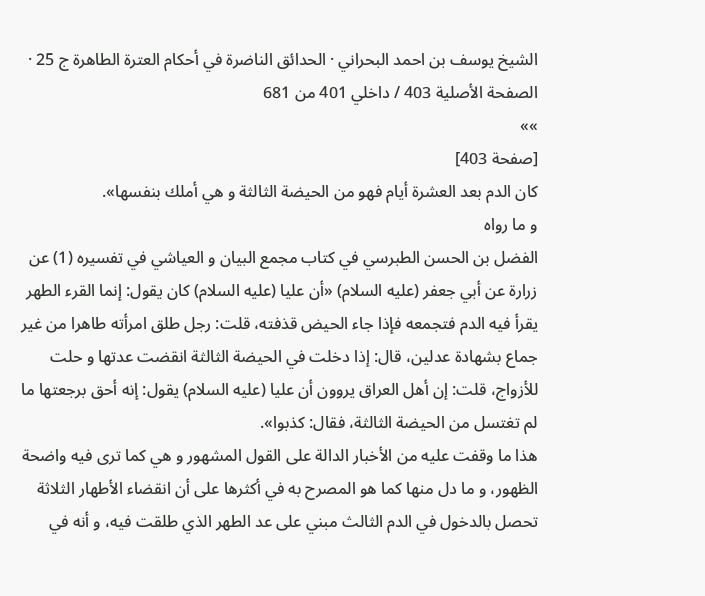الشيخ يوسف بن احمد البحراني · الحدائق الناضرة في أحكام العترة الطاهرة ج 25 · الصفحة الأصلية 403 / داخلي 401 من 681
»»
[صفحة 403]
كان الدم بعد العشرة أيام فهو من الحيضة الثالثة و هي أملك بنفسها».
و ما رواه
الفضل بن الحسن الطبرسي في كتاب مجمع البيان و العياشي في تفسيره (1) عن زرارة عن أبي جعفر (عليه السلام) «أن عليا (عليه السلام) كان يقول: إنما القرء الطهر يقرأ فيه الدم فتجمعه فإذا جاء الحيض قذفته، قلت: رجل طلق امرأته طاهرا من غير جماع بشهادة عدلين، قال: إذا دخلت في الحيضة الثالثة انقضت عدتها و حلت للأزواج، قلت: إن أهل العراق يروون أن عليا (عليه السلام) يقول: إنه أحق برجعتها ما لم تغتسل من الحيضة الثالثة، فقال: كذبوا».
هذا ما وقفت عليه من الأخبار الدالة على القول المشهور و هي كما ترى فيه واضحة الظهور، و ما دل منها كما هو المصرح به في أكثرها على أن انقضاء الأطهار الثلاثة تحصل بالدخول في الدم الثالث مبني على عد الطهر الذي طلقت فيه، و أنه في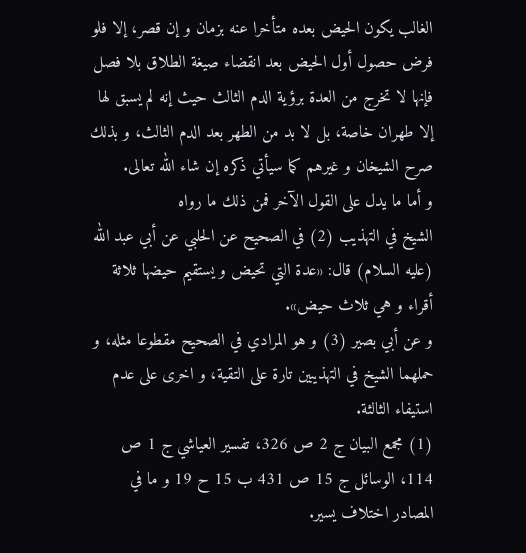الغالب يكون الحيض بعده متأخرا عنه بزمان و إن قصر، إلا فلو فرض حصول أول الحيض بعد انقضاء صيغة الطلاق بلا فصل فإنها لا تخرج من العدة برؤية الدم الثالث حيث إنه لم يسبق لها إلا طهران خاصة، بل لا بد من الطهر بعد الدم الثالث، و بذلك صرح الشيخان و غيرهم كما سيأتي ذكره إن شاء الله تعالى.
و أما ما يدل على القول الآخر فمن ذلك ما رواه
الشيخ في التهذيب (2) في الصحيح عن الحلبي عن أبي عبد الله (عليه السلام) قال: «عدة التي تحيض و يستقيم حيضها ثلاثة أقراء و هي ثلاث حيض».
و عن أبي بصير (3) و هو المرادي في الصحيح مقطوعا مثله، و حملهما الشيخ في التهذيبين تارة على التقية، و اخرى على عدم استيفاء الثالثة.
(1) مجمع البيان ج 2 ص 326، تفسير العياشي ج 1 ص 114، الوسائل ج 15 ص 431 ب 15 ح 19 و ما في المصادر اختلاف يسير.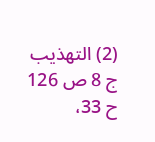(2) التهذيب ج 8 ص 126 ح 33،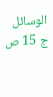الوسائل ج 15 ص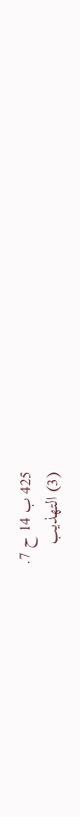425 ب 14 ح 7.
(3) التهذيب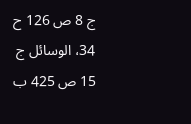ج 8 ص 126 ح 34، الوسائل ج 15 ص 425 ب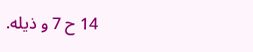14 ح 7 و ذيله.